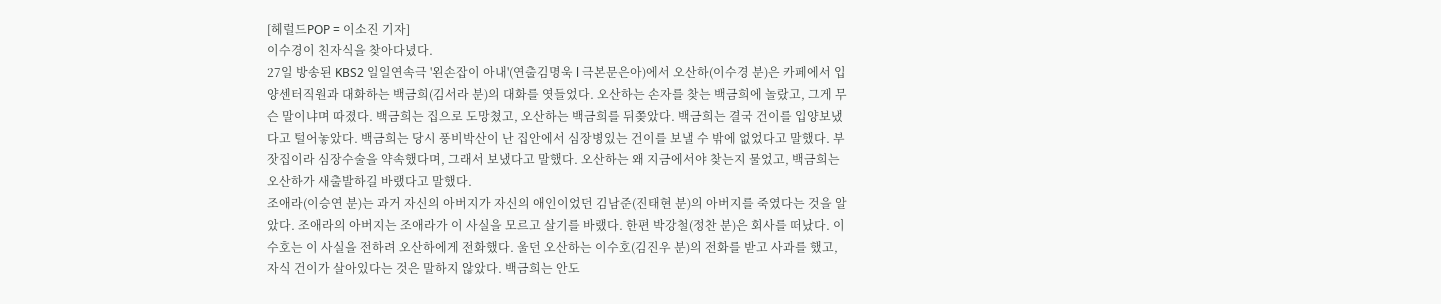[헤럴드POP = 이소진 기자]
이수경이 친자식을 찾아다녔다.
27일 방송된 KBS2 일일연속극 '왼손잡이 아내'(연출김명욱 l 극본문은아)에서 오산하(이수경 분)은 카페에서 입양센터직원과 대화하는 백금희(김서라 분)의 대화를 엿들었다. 오산하는 손자를 찾는 백금희에 놀랐고, 그게 무슨 말이냐며 따졌다. 백금희는 집으로 도망쳤고, 오산하는 백금희를 뒤쫒았다. 백금희는 결국 건이를 입양보냈다고 털어놓았다. 백금희는 당시 풍비박산이 난 집안에서 심장병있는 건이를 보낼 수 밖에 없었다고 말했다. 부잣집이라 심장수술을 약속했다며, 그래서 보냈다고 말했다. 오산하는 왜 지금에서야 찾는지 물었고, 백금희는 오산하가 새출발하길 바랬다고 말했다.
조애라(이승연 분)는 과거 자신의 아버지가 자신의 애인이었던 김남준(진태현 분)의 아버지를 죽였다는 것을 알았다. 조애라의 아버지는 조애라가 이 사실을 모르고 살기를 바랬다. 한편 박강철(정찬 분)은 회사를 떠났다. 이수호는 이 사실을 전하려 오산하에게 전화했다. 울던 오산하는 이수호(김진우 분)의 전화를 받고 사과를 했고, 자식 건이가 살아있다는 것은 말하지 않았다. 백금희는 안도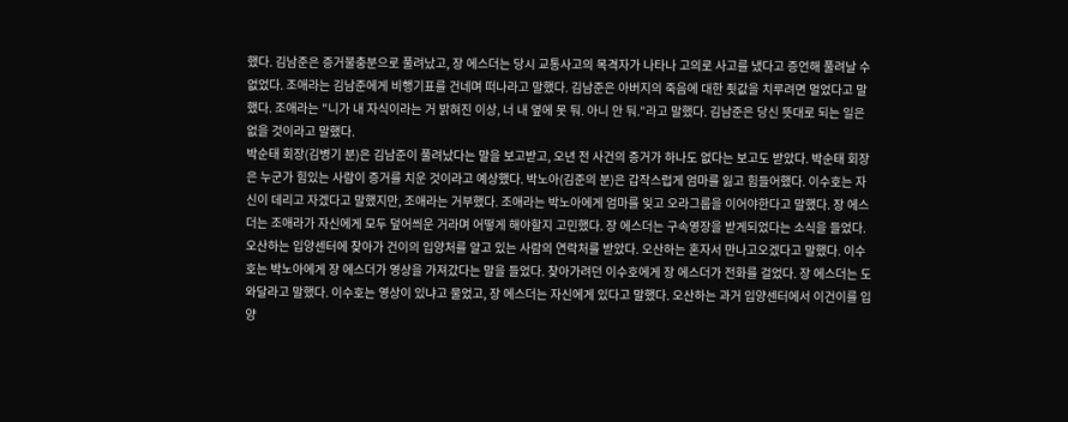했다. 김남준은 증거불충분으로 풀려났고, 장 에스더는 당시 교통사고의 목격자가 나타나 고의로 사고를 냈다고 증언해 풀려날 수 없었다. 조애라는 김남준에게 비행기표를 건네며 떠나라고 말했다. 김남준은 아버지의 죽음에 대한 죗값을 치루려면 멀었다고 말했다. 조애라는 "니가 내 자식이라는 거 밝혀진 이상, 너 내 옆에 못 둬. 아니 안 둬."라고 말했다. 김남준은 당신 뜻대로 되는 일은 없을 것이라고 말했다.
박순태 회장(김병기 분)은 김남준이 풀려났다는 말을 보고받고, 오년 전 사건의 증거가 하나도 없다는 보고도 받았다. 박순태 회장은 누군가 힘있는 사람이 증거를 치운 것이라고 예상했다. 박노아(김준의 분)은 갑작스럽게 엄마를 잃고 힘들어했다. 이수호는 자신이 데리고 자겠다고 말했지만, 조애라는 거부했다. 조애라는 박노아에게 엄마를 잊고 오라그룹을 이어야한다고 말했다. 장 에스더는 조애라가 자신에게 모두 덮어씌운 거라며 어떻게 해야할지 고민했다. 장 에스더는 구속영장을 받게되었다는 소식을 들었다.
오산하는 입양센터에 찾아가 건이의 입양처를 알고 있는 사람의 연락처를 받았다. 오산하는 혼자서 만나고오겠다고 말했다. 이수호는 박노아에게 장 에스더가 영상을 가져갔다는 말을 들었다. 찾아가려던 이수호에게 장 에스더가 전화를 걸었다. 장 에스더는 도와달라고 말했다. 이수호는 영상이 있냐고 물었고, 장 에스더는 자신에게 있다고 말했다. 오산하는 과거 입양센터에서 이건이를 입양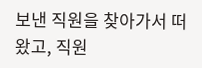보낸 직원을 찾아가서 떠왔고, 직원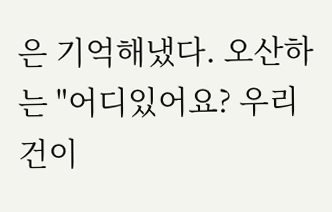은 기억해냈다. 오산하는 "어디있어요? 우리 건이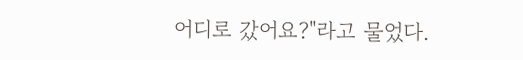어디로 갔어요?"라고 물었다.